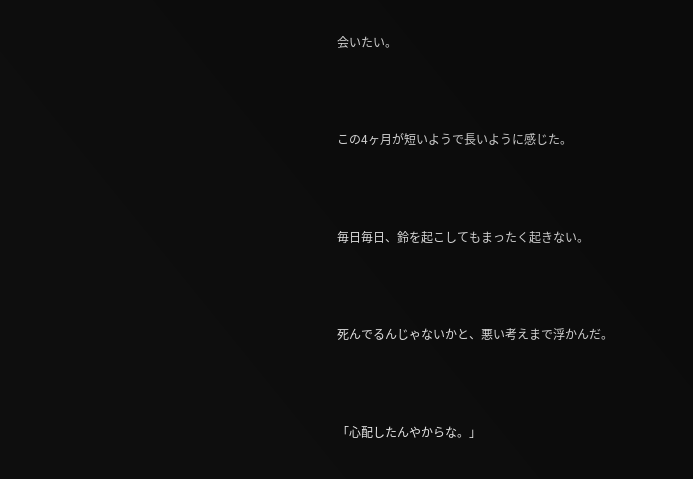会いたい。



この4ヶ月が短いようで長いように感じた。



毎日毎日、鈴を起こしてもまったく起きない。



死んでるんじゃないかと、悪い考えまで浮かんだ。



「心配したんやからな。」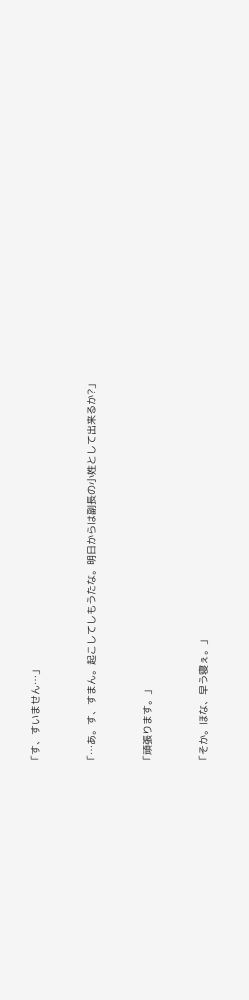「す、すいません…」



「…あ。す、すまん。起こしてしもうたな。明日からは副長の小姓として出来るか?」



「頑張ります。」



「そか。ほな、早う寝ぇ。」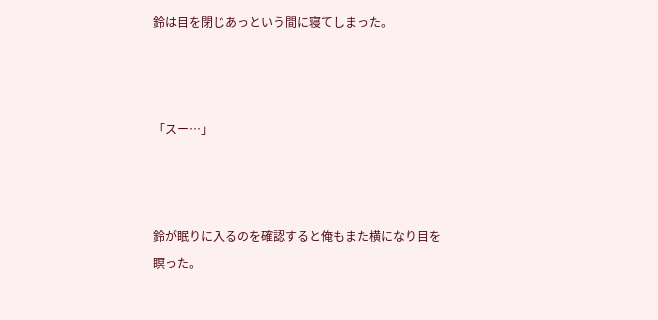鈴は目を閉じあっという間に寝てしまった。



「スー…」



鈴が眠りに入るのを確認すると俺もまた横になり目を瞑った。